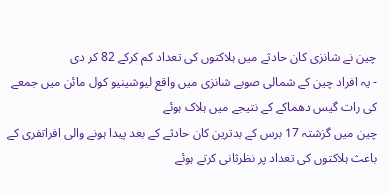چین نے شانزی کان حادثے میں ہلاکتوں کی تعداد کم کرکے 82 کر دی
- یہ افراد چین کے شمالی صوبے شانزی میں واقع لیوشینیو کول مائن میں جمعے کی رات گیس دھماکے کے نتیجے میں ہلاک ہوئے
چین میں گزشتہ 17 برس کے بدترین کان حادثے کے بعد پیدا ہونے والی افراتفری کے باعث ہلاکتوں کی تعداد پر نظرثانی کرتے ہوئے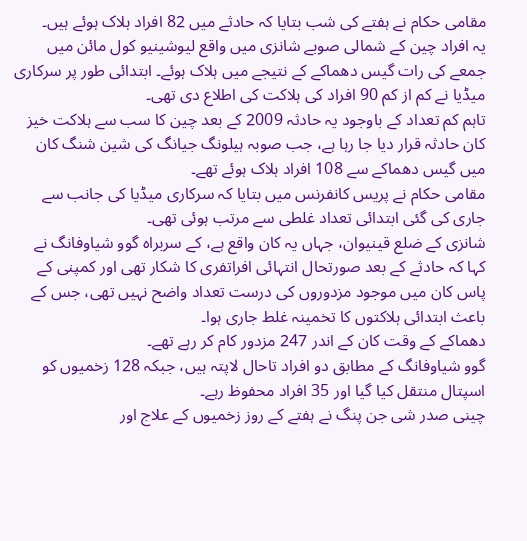مقامی حکام نے ہفتے کی شب بتایا کہ حادثے میں 82 افراد ہلاک ہوئے ہیں۔
یہ افراد چین کے شمالی صوبے شانزی میں واقع لیوشینیو کول مائن میں جمعے کی رات گیس دھماکے کے نتیجے میں ہلاک ہوئے۔ ابتدائی طور پر سرکاری میڈیا نے کم از کم 90 افراد کی ہلاکت کی اطلاع دی تھی۔
تاہم کم تعداد کے باوجود یہ حادثہ 2009 کے بعد چین کا سب سے ہلاکت خیز کان حادثہ قرار دیا جا رہا ہے، جب صوبہ ہیلونگ جیانگ کی شین شنگ کان میں گیس دھماکے سے 108 افراد ہلاک ہوئے تھے۔
مقامی حکام نے پریس کانفرنس میں بتایا کہ سرکاری میڈیا کی جانب سے جاری کی گئی ابتدائی تعداد غلطی سے مرتب ہوئی تھی۔
شانزی کے ضلع قینیوان، جہاں یہ کان واقع ہے، کے سربراہ گوو شیاوفانگ نے کہا کہ حادثے کے بعد صورتحال انتہائی افراتفری کا شکار تھی اور کمپنی کے پاس کان میں موجود مزدوروں کی درست تعداد واضح نہیں تھی، جس کے باعث ابتدائی ہلاکتوں کا تخمینہ غلط جاری ہوا۔
دھماکے کے وقت کان کے اندر 247 مزدور کام کر رہے تھے۔
گوو شیاوفانگ کے مطابق دو افراد تاحال لاپتہ ہیں، جبکہ 128 زخمیوں کو اسپتال منتقل کیا گیا اور 35 افراد محفوظ رہے۔
چینی صدر شی جن پنگ نے ہفتے کے روز زخمیوں کے علاج اور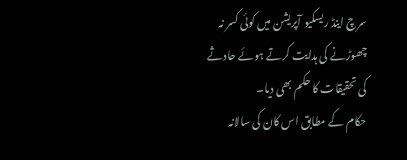سرچ اینڈ ریسکیو آپریشن میں کوئی کسر نہ چھوڑنے کی ہدایت کرتے ہوئے حادثے کی تحقیقات کا حکم بھی دیا۔
حکام کے مطابق اس کان کی سالانہ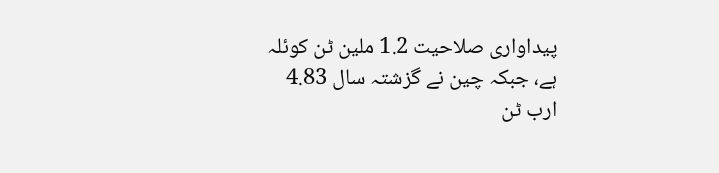پیداواری صلاحیت 1.2 ملین ٹن کوئلہ ہے، جبکہ چین نے گزشتہ سال 4.83 ارب ٹن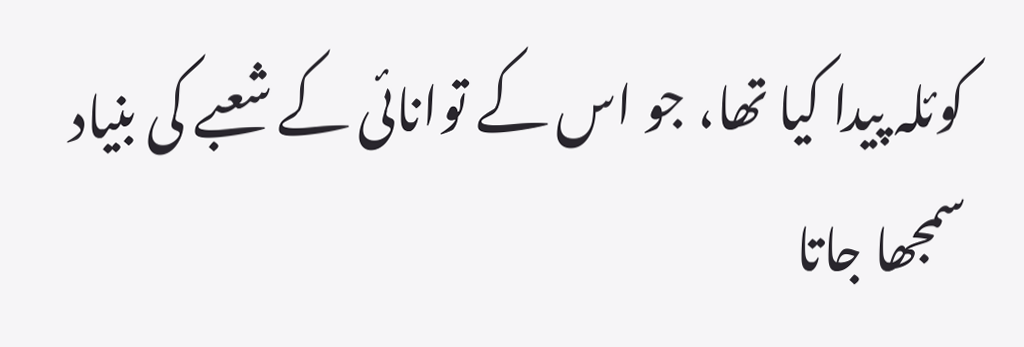کوئلہ پیدا کیا تھا، جو اس کے توانائی کے شعبے کی بنیاد سمجھا جاتا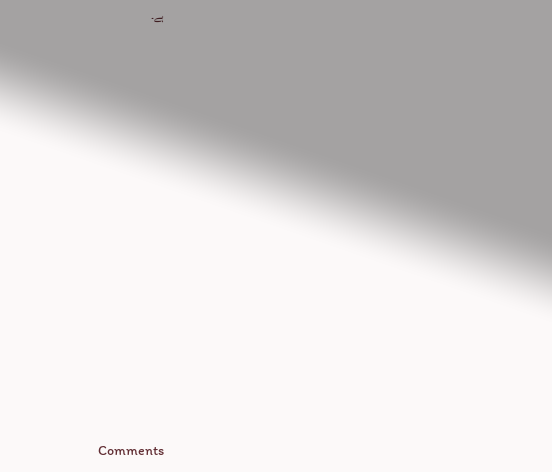ہے۔

























Comments